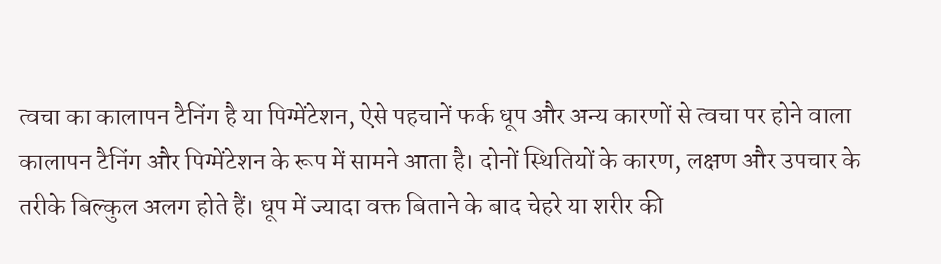त्वचा का कालापन टैनिंग है या पिग्मेंटेशन, ऐसे पहचानें फर्क धूप और अन्य कारणों से त्वचा पर होने वाला कालापन टैनिंग और पिग्मेंटेशन के रूप में सामने आता है। दोनों स्थितियों के कारण, लक्षण और उपचार के तरीके बिल्कुल अलग होते हैं। धूप में ज्यादा वक्त बिताने के बाद चेहरे या शरीर की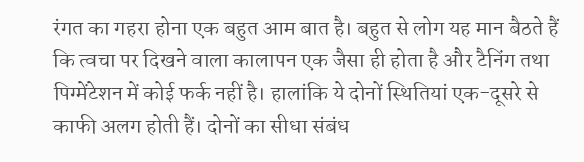रंगत का गहरा होना एक बहुत आम बात है। बहुत से लोग यह मान बैठते हैं कि त्वचा पर दिखने वाला कालापन एक जैसा ही होता है और टैनिंग तथा पिग्मेंटेशन में कोई फर्क नहीं है। हालांकि ये दोनों स्थितियां एक-दूसरे से काफी अलग होती हैं। दोनों का सीधा संबंध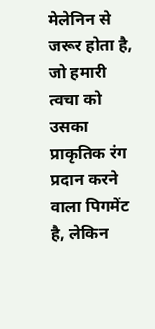मेलेनिन से जरूर होता है, जो हमारी त्वचा को उसका प्राकृतिक रंग प्रदान करने वाला पिगमेंट है, लेकिन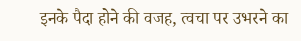इनके पैदा होने की वजह, त्वचा पर उभरने का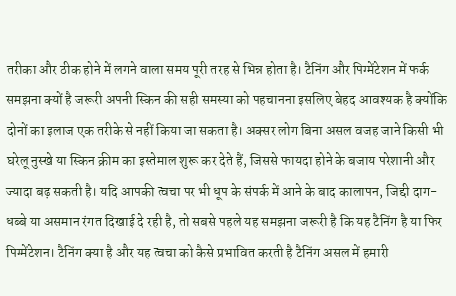तरीका और ठीक होने में लगने वाला समय पूरी तरह से भिन्न होता है। टैनिंग और पिग्मेंटेशन में फर्क समझना क्यों है जरूरी अपनी स्किन की सही समस्या को पहचानना इसलिए बेहद आवश्यक है क्योंकि दोनों का इलाज एक तरीके से नहीं किया जा सकता है। अक्सर लोग बिना असल वजह जाने किसी भी घरेलू नुस्खे या स्किन क्रीम का इस्तेमाल शुरू कर देते हैं, जिससे फायदा होने के बजाय परेशानी और ज्यादा बढ़ सकती है। यदि आपकी त्वचा पर भी धूप के संपर्क में आने के बाद कालापन, जिद्दी दाग-धब्बे या असमान रंगत दिखाई दे रही है, तो सबसे पहले यह समझना जरूरी है कि यह टैनिंग है या फिर पिग्मेंटेशन। टैनिंग क्या है और यह त्वचा को कैसे प्रभावित करती है टैनिंग असल में हमारी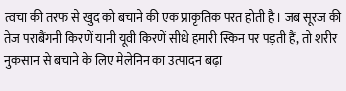त्वचा की तरफ से खुद को बचाने की एक प्राकृतिक परत होती है। जब सूरज की तेज पराबैंगनी किरणें यानी यूवी किरणें सीधे हमारी स्किन पर पड़ती हैं, तो शरीर नुकसान से बचाने के लिए मेलेनिन का उत्पादन बढ़ा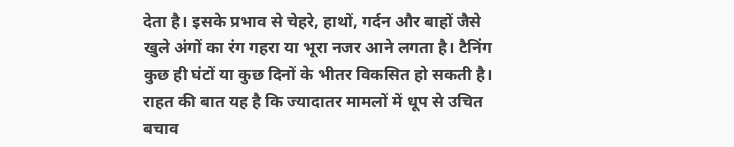देता है। इसके प्रभाव से चेहरे, हाथों, गर्दन और बाहों जैसे खुले अंगों का रंग गहरा या भूरा नजर आने लगता है। टैनिंग कुछ ही घंटों या कुछ दिनों के भीतर विकसित हो सकती है। राहत की बात यह है कि ज्यादातर मामलों में धूप से उचित बचाव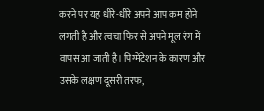करने पर यह धीरे-धीरे अपने आप कम होने लगती है और त्वचा फिर से अपने मूल रंग में वापस आ जाती है। पिग्मेंटेशन के कारण और उसके लक्षण दूसरी तरफ,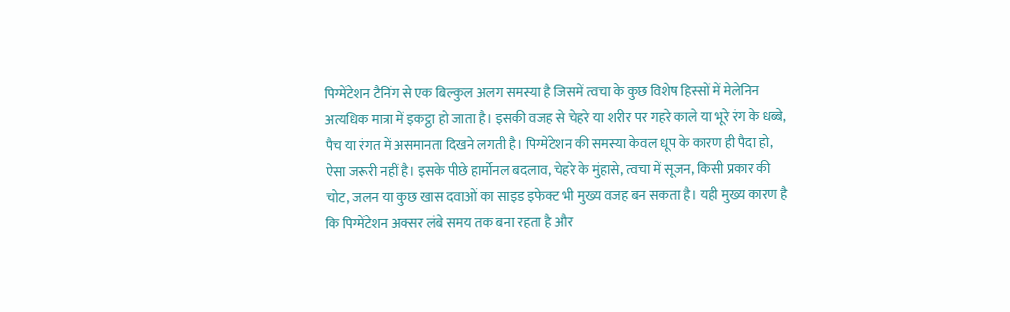पिग्मेंटेशन टैनिंग से एक बिल्कुल अलग समस्या है जिसमें त्वचा के कुछ विशेष हिस्सों में मेलेनिन अत्यधिक मात्रा में इकट्ठा हो जाता है। इसकी वजह से चेहरे या शरीर पर गहरे काले या भूरे रंग के धब्बे, पैच या रंगत में असमानता दिखने लगती है। पिग्मेंटेशन की समस्या केवल धूप के कारण ही पैदा हो, ऐसा जरूरी नहीं है। इसके पीछे हार्मोनल बदलाव, चेहरे के मुंहासे, त्वचा में सूजन, किसी प्रकार की चोट, जलन या कुछ खास दवाओं का साइड इफेक्ट भी मुख्य वजह बन सकता है। यही मुख्य कारण है कि पिग्मेंटेशन अक्सर लंबे समय तक बना रहता है और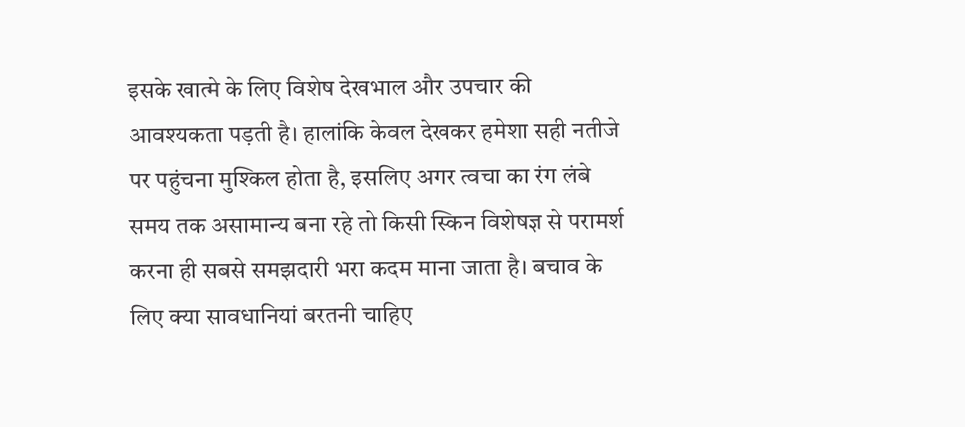इसके खात्मे के लिए विशेष देखभाल और उपचार की आवश्यकता पड़ती है। हालांकि केवल देखकर हमेशा सही नतीजे पर पहुंचना मुश्किल होता है, इसलिए अगर त्वचा का रंग लंबे समय तक असामान्य बना रहे तो किसी स्किन विशेषज्ञ से परामर्श करना ही सबसे समझदारी भरा कदम माना जाता है। बचाव के लिए क्या सावधानियां बरतनी चाहिए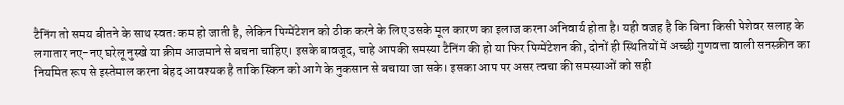टैनिंग तो समय बीतने के साथ स्वतः कम हो जाती है, लेकिन पिग्मेंटेशन को ठीक करने के लिए उसके मूल कारण का इलाज करना अनिवार्य होता है। यही वजह है कि बिना किसी पेशेवर सलाह के लगातार नए-नए घरेलू नुस्खे या क्रीम आजमाने से बचना चाहिए। इसके बावजूद, चाहे आपकी समस्या टैनिंग की हो या फिर पिग्मेंटेशन की, दोनों ही स्थितियों में अच्छी गुणवत्ता वाली सनस्क्रीन का नियमित रूप से इस्तेमाल करना बेहद आवश्यक है ताकि स्किन को आगे के नुकसान से बचाया जा सके। इसका आप पर असर त्वचा की समस्याओं को सही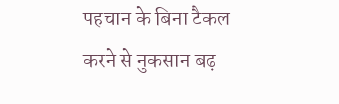पहचान के बिना टैकल करने से नुकसान बढ़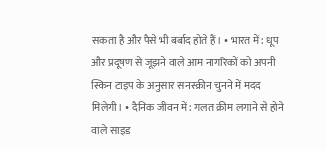सकता है और पैसे भी बर्बाद होते हैं। • भारत में: धूप और प्रदूषण से जूझने वाले आम नागरिकों को अपनी स्किन टाइप के अनुसार सनस्क्रीन चुनने में मदद मिलेगी। • दैनिक जीवन में: गलत क्रीम लगाने से होने वाले साइड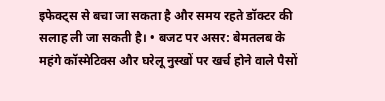इफेक्ट्स से बचा जा सकता है और समय रहते डॉक्टर की सलाह ली जा सकती है। • बजट पर असर: बेमतलब के महंगे कॉस्मेटिक्स और घरेलू नुस्खों पर खर्च होने वाले पैसों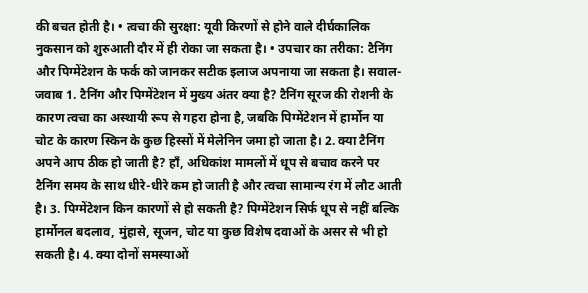की बचत होती है। • त्वचा की सुरक्षा: यूवी किरणों से होने वाले दीर्घकालिक नुकसान को शुरुआती दौर में ही रोका जा सकता है। • उपचार का तरीका: टैनिंग और पिग्मेंटेशन के फर्क को जानकर सटीक इलाज अपनाया जा सकता है। सवाल-जवाब 1. टैनिंग और पिग्मेंटेशन में मुख्य अंतर क्या है? टैनिंग सूरज की रोशनी के कारण त्वचा का अस्थायी रूप से गहरा होना है, जबकि पिग्मेंटेशन में हार्मोन या चोट के कारण स्किन के कुछ हिस्सों में मेलेनिन जमा हो जाता है। 2. क्या टैनिंग अपने आप ठीक हो जाती है? हाँ, अधिकांश मामलों में धूप से बचाव करने पर टैनिंग समय के साथ धीरे-धीरे कम हो जाती है और त्वचा सामान्य रंग में लौट आती है। 3. पिग्मेंटेशन किन कारणों से हो सकती है? पिग्मेंटेशन सिर्फ धूप से नहीं बल्कि हार्मोनल बदलाव, मुंहासे, सूजन, चोट या कुछ विशेष दवाओं के असर से भी हो सकती है। 4. क्या दोनों समस्याओं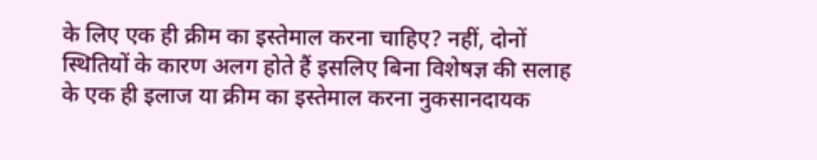के लिए एक ही क्रीम का इस्तेमाल करना चाहिए? नहीं, दोनों स्थितियों के कारण अलग होते हैं इसलिए बिना विशेषज्ञ की सलाह के एक ही इलाज या क्रीम का इस्तेमाल करना नुकसानदायक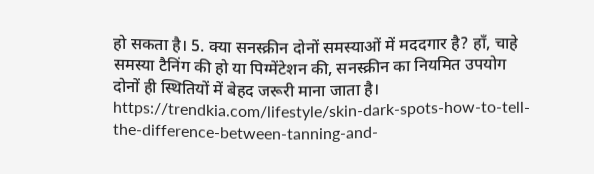हो सकता है। 5. क्या सनस्क्रीन दोनों समस्याओं में मददगार है? हाँ, चाहे समस्या टैनिंग की हो या पिग्मेंटेशन की, सनस्क्रीन का नियमित उपयोग दोनों ही स्थितियों में बेहद जरूरी माना जाता है। https://trendkia.com/lifestyle/skin-dark-spots-how-to-tell-the-difference-between-tanning-and-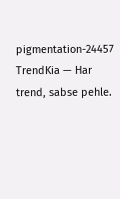pigmentation-24457 TrendKia — Har trend, sabse pehle.